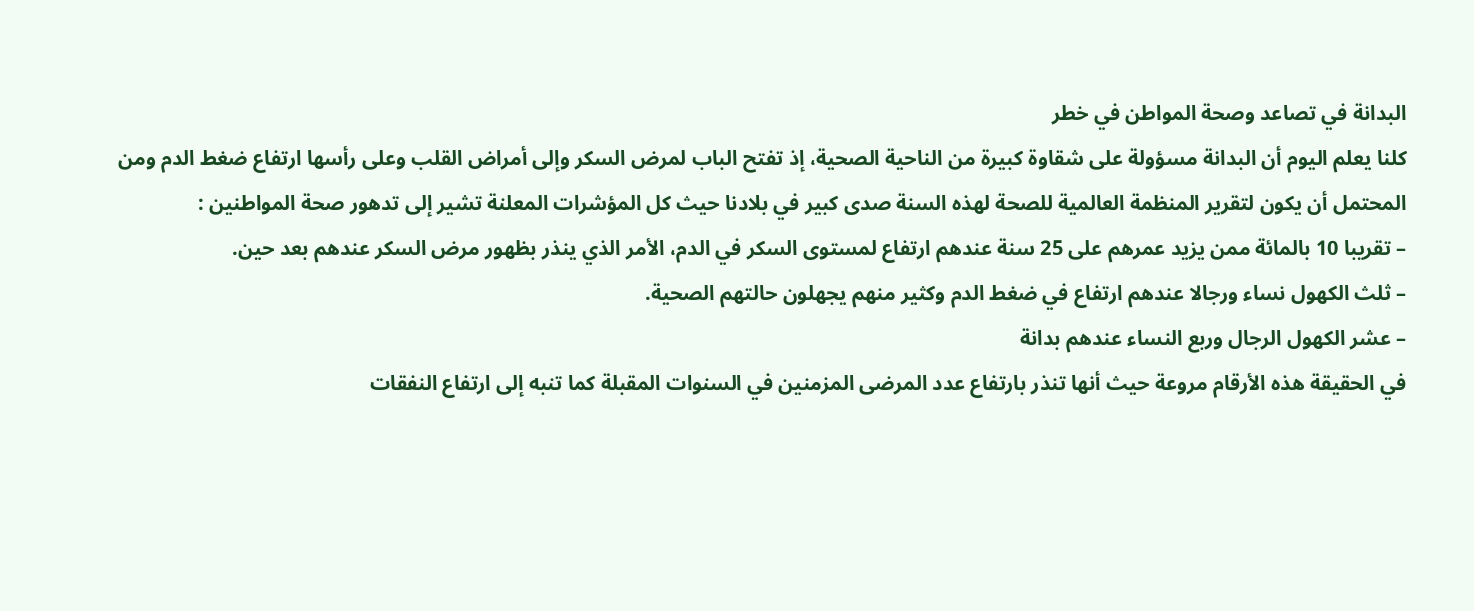البدانة في تصاعد وصحة المواطن في خطر
كلنا يعلم اليوم أن البدانة مسؤولة على شقاوة كبيرة من الناحية الصحية، إذ تفتح الباب لمرض السكر وإلى أمراض القلب وعلى رأسها ارتفاع ضغط الدم ومن المحتمل أن يكون لتقرير المنظمة العالمية للصحة لهذه السنة صدى كبير في بلادنا حيث كل المؤشرات المعلنة تشير إلى تدهور صحة المواطنين :
– تقريبا 10 بالمائة ممن يزيد عمرهم على 25 سنة عندهم ارتفاع لمستوى السكر في الدم، الأمر الذي ينذر بظهور مرض السكر عندهم بعد حين.
– ثلث الكهول نساء ورجالا عندهم ارتفاع في ضغط الدم وكثير منهم يجهلون حالتهم الصحية.
– عشر الكهول الرجال وربع النساء عندهم بدانة
في الحقيقة هذه الأرقام مروعة حيث أنها تنذر بارتفاع عدد المرضى المزمنين في السنوات المقبلة كما تنبه إلى ارتفاع النفقات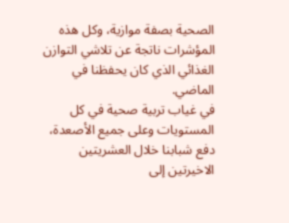الصحية بصفة موازية، وكل هذه المؤشرات ناتجة عن تلاشي التوازن الغذائي الذي كان يحفظنا في الماضي.
في غياب تربية صحية في كل المستويات وعلى جميع الأصعدة، دفع شبابنا خلال العشريتين الاخيرتين إلى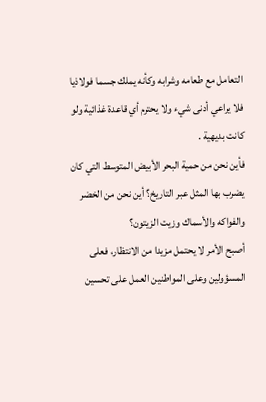التعامل مع طعامه وشرابه وكأنه يملك جسما فولاذيا فلا يراعي أدنى شيء ولا يحترم أي قاعدة غذائية ولو كانت بديهية .
فأين نحن من حمية البحر الأبيض المتوسط التي كان يضرب بها المثل عبر التاريخ؟ أين نحن من الخضر والفواكه والأسماك وزيت الزيتون؟
أصبح الأمر لا يحتمل مزيدا من الانتظار، فعلى المسؤولين وعلى المواطنين العمل على تحسين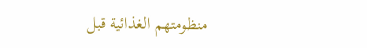منظومتهم الغذائية قبل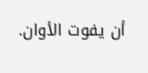أن يفوت الأوان.